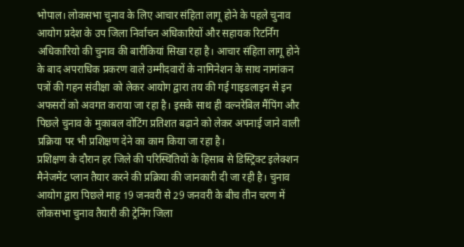भोपाल। लोकसभा चुनाव के लिए आचार संहिता लागू होने के पहले चुनाव आयोग प्रदेश के उप जिला निर्वाचन अधिकारियों और सहायक रिटर्निंग अधिकारियो की चुनाव की बारीकियां सिखा रहा है। आचार संहिता लागू होने के बाद अपराधिक प्रकरण वाले उम्मीदवारों के नामिनेशन के साथ नामांकन पत्रों की गहन संवीक्षा को लेकर आयोग द्वारा तय की गई गाइडलाइन से इन अफसरों को अवगत कराया जा रहा है। इसके साथ ही वल्नरेबिल मैंपिंग और पिछले चुनाव के मुकाबल वोटिंग प्रतिशत बढ़ाने को लेकर अपनाई जाने वाली प्रक्रिया पर भी प्रशिक्षण देने का काम किया जा रहा है।
प्रशिक्षण के दौरान हर जिले की परिस्थितियों के हिसाब से डिस्ट्रिक्ट इलेक्शन मैनेजमेंट प्लान तैयार करने की प्रक्रिया की जानकारी दी जा रही है। चुनाव आयोग द्वारा पिछले माह 19 जनवरी से 29 जनवरी के बीच तीन चरण में लोकसभा चुनाव तैयारी की ट्रेनिंग जिला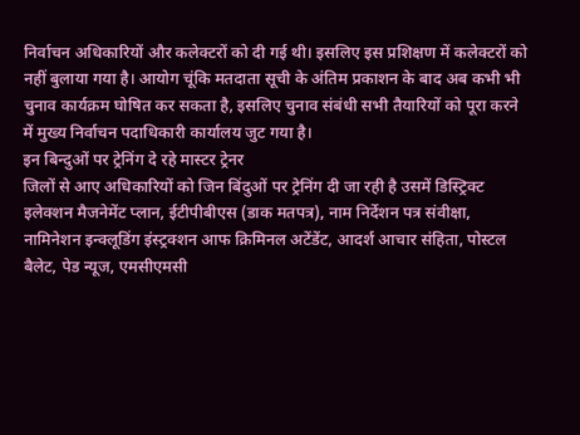निर्वाचन अधिकारियों और कलेक्टरों को दी गई थी। इसलिए इस प्रशिक्षण में कलेक्टरों को नहीं बुलाया गया है। आयोग चूंकि मतदाता सूची के अंतिम प्रकाशन के बाद अब कभी भी चुनाव कार्यक्रम घोषित कर सकता है, इसलिए चुनाव संबंधी सभी तैयारियों को पूरा करने में मुख्य निर्वाचन पदाधिकारी कार्यालय जुट गया है।
इन बिन्दुओं पर ट्रेनिंग दे रहे मास्टर ट्रेनर
जिलों से आए अधिकारियों को जिन बिंदुओं पर ट्रेनिंग दी जा रही है उसमें डिस्ट्रिक्ट इलेक्शन मैजनेमेंट प्लान, ईटीपीबीएस (डाक मतपत्र), नाम निर्देशन पत्र संवीक्षा, नामिनेशन इन्क्लूडिंग इंस्ट्रक्शन आफ क्रिमिनल अटेंडेंट, आदर्श आचार संहिता, पोस्टल बैलेट, पेड न्यूज, एमसीएमसी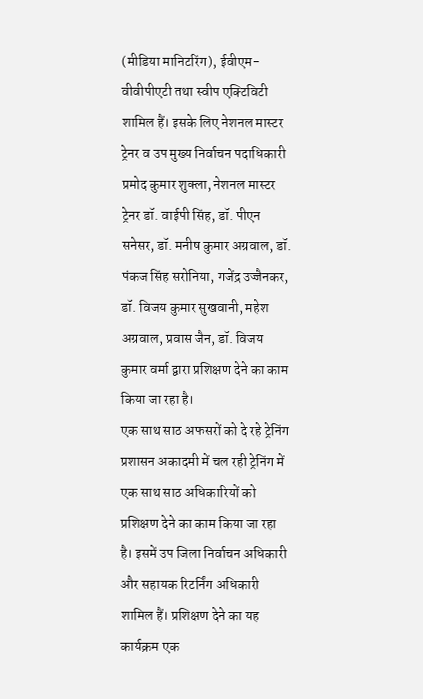(मीडिया मानिटरिंग), ईवीएम-वीवीपीएटी तथा स्वीप एक्टिविटी शामिल हैं। इसके लिए नेशनल मास्टर ट्रेनर व उप मुख्य निर्वाचन पदाधिकारी प्रमोद कुमार शुक्ला, नेशनल मास्टर ट्रेनर डॉ. वाईपी सिंह, डॉ. पीएन सनेसर, डॉ. मनीष कुमार अग्रवाल, डॉ. पंकज सिंह सरोनिया, गजेंद्र उज्जैनकर, डॉ. विजय कुमार सुखवानी, महेश अग्रवाल, प्रवास जैन, डॉ. विजय कुमार वर्मा द्वारा प्रशिक्षण देने का काम किया जा रहा है।
एक साथ साठ अफसरों को दे रहे ट्रेनिंग
प्रशासन अकादमी में चल रही ट्रेनिंग में एक साथ साठ अधिकारियों को प्रशिक्षण देने का काम किया जा रहा है। इसमें उप जिला निर्वाचन अधिकारी और सहायक रिटर्निंग अधिकारी शामिल हैं। प्रशिक्षण देने का यह कार्यक्रम एक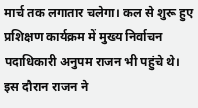मार्च तक लगातार चलेगा। कल से शुरू हुए प्रशिक्षण कार्यक्रम में मुख्य निर्वाचन पदाधिकारी अनुपम राजन भी पहुंचे थे। इस दौरान राजन ने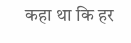कहा था कि हर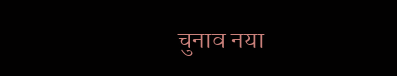चुनाव नया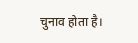चुनाव होता है।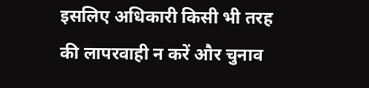इसलिए अधिकारी किसी भी तरह की लापरवाही न करें और चुनाव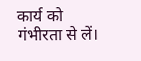कार्य को गंभीरता से लें।